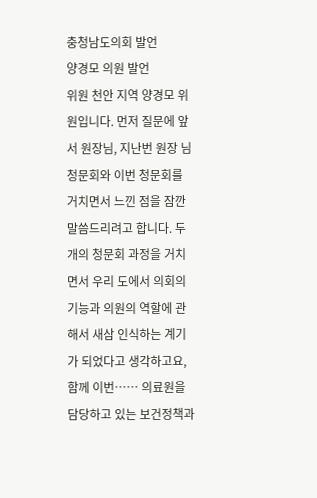충청남도의회 발언
양경모 의원 발언
위원 천안 지역 양경모 위원입니다. 먼저 질문에 앞서 원장님, 지난번 원장 님 청문회와 이번 청문회를 거치면서 느낀 점을 잠깐 말씀드리려고 합니다. 두 개의 청문회 과정을 거치면서 우리 도에서 의회의 기능과 의원의 역할에 관해서 새삼 인식하는 계기가 되었다고 생각하고요, 함께 이번…… 의료원을 담당하고 있는 보건정책과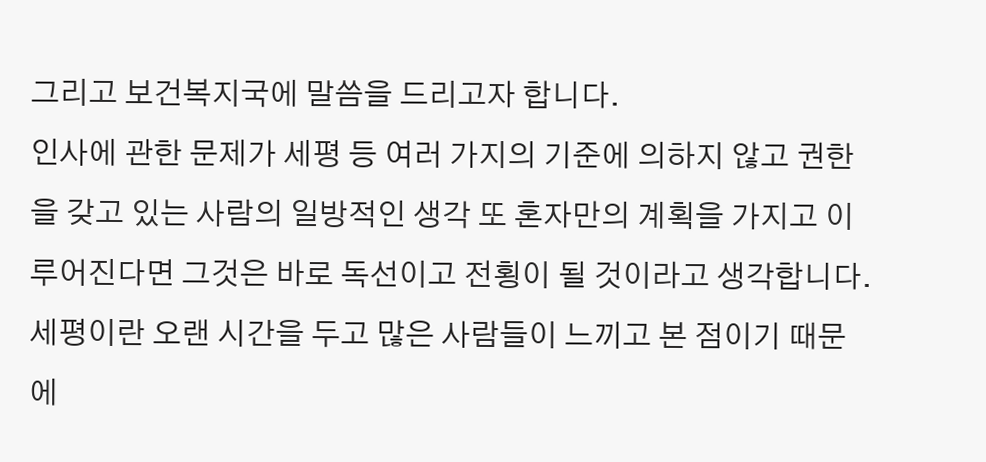그리고 보건복지국에 말씀을 드리고자 합니다.
인사에 관한 문제가 세평 등 여러 가지의 기준에 의하지 않고 권한을 갖고 있는 사람의 일방적인 생각 또 혼자만의 계획을 가지고 이루어진다면 그것은 바로 독선이고 전횡이 될 것이라고 생각합니다. 세평이란 오랜 시간을 두고 많은 사람들이 느끼고 본 점이기 때문에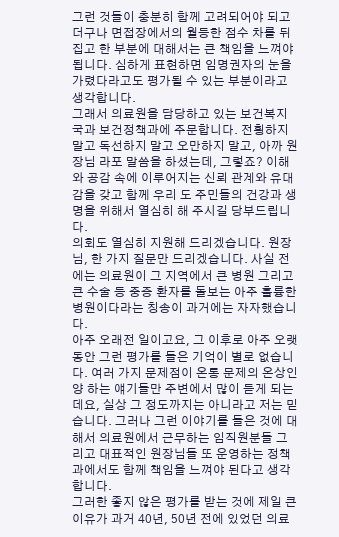그런 것들이 충분히 함께 고려되어야 되고 더구나 면접장에서의 월등한 점수 차를 뒤집고 한 부분에 대해서는 큰 책임을 느껴야 됩니다. 심하게 표현하면 임명권자의 눈을 가렸다라고도 평가될 수 있는 부분이라고 생각합니다.
그래서 의료원을 담당하고 있는 보건복지국과 보건정책과에 주문합니다. 전횡하지 말고 독선하지 말고 오만하지 말고, 아까 원장님 라포 말씀을 하셨는데, 그렇죠? 이해와 공감 속에 이루어지는 신뢰 관계와 유대감을 갖고 함께 우리 도 주민들의 건강과 생명을 위해서 열심히 해 주시길 당부드립니다.
의회도 열심히 지원해 드리겠습니다. 원장님, 한 가지 질문만 드리겠습니다. 사실 전에는 의료원이 그 지역에서 큰 병원 그리고 큰 수술 등 중증 환자를 돌보는 아주 훌륭한 병원이다라는 칭송이 과거에는 자자했습니다.
아주 오래전 일이고요, 그 이후로 아주 오랫동안 그런 평가를 들은 기억이 별로 없습니다. 여러 가지 문제점이 온통 문제의 온상인양 하는 얘기들만 주변에서 많이 듣게 되는데요, 실상 그 정도까지는 아니라고 저는 믿습니다. 그러나 그런 이야기를 들은 것에 대해서 의료원에서 근무하는 임직원분들 그리고 대표적인 원장님들 또 운영하는 정책과에서도 함께 책임을 느껴야 된다고 생각합니다.
그러한 좋지 않은 평가를 받는 것에 제일 큰 이유가 과거 40년, 50년 전에 있었던 의료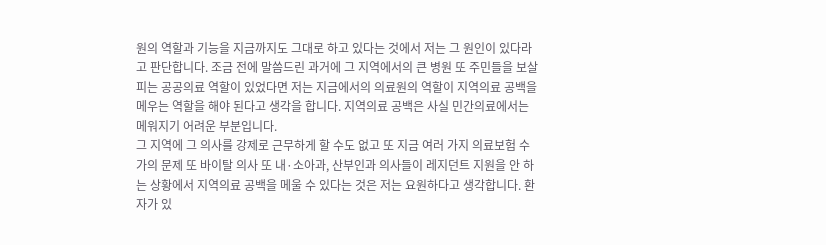원의 역할과 기능을 지금까지도 그대로 하고 있다는 것에서 저는 그 원인이 있다라고 판단합니다. 조금 전에 말씀드린 과거에 그 지역에서의 큰 병원 또 주민들을 보살피는 공공의료 역할이 있었다면 저는 지금에서의 의료원의 역할이 지역의료 공백을 메우는 역할을 해야 된다고 생각을 합니다. 지역의료 공백은 사실 민간의료에서는 메워지기 어려운 부분입니다.
그 지역에 그 의사를 강제로 근무하게 할 수도 없고 또 지금 여러 가지 의료보험 수가의 문제 또 바이탈 의사 또 내·소아과, 산부인과 의사들이 레지던트 지원을 안 하는 상황에서 지역의료 공백을 메울 수 있다는 것은 저는 요원하다고 생각합니다. 환자가 있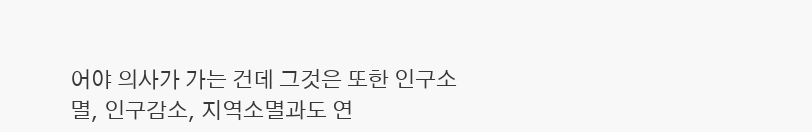어야 의사가 가는 건데 그것은 또한 인구소멸, 인구감소, 지역소멸과도 연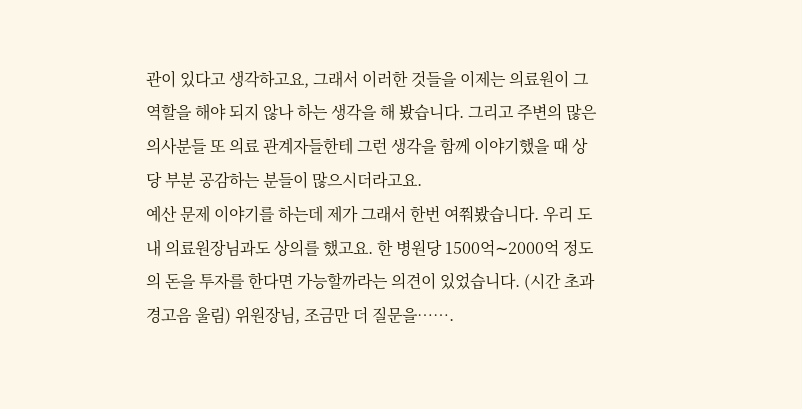관이 있다고 생각하고요, 그래서 이러한 것들을 이제는 의료원이 그 역할을 해야 되지 않나 하는 생각을 해 봤습니다. 그리고 주변의 많은 의사분들 또 의료 관계자들한테 그런 생각을 함께 이야기했을 때 상당 부분 공감하는 분들이 많으시더라고요.
예산 문제 이야기를 하는데 제가 그래서 한번 여쭤봤습니다. 우리 도내 의료원장님과도 상의를 했고요. 한 병원당 1500억∼2000억 정도의 돈을 투자를 한다면 가능할까라는 의견이 있었습니다. (시간 초과 경고음 울림) 위원장님, 조금만 더 질문을…….